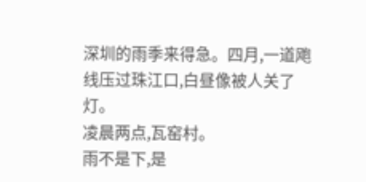深圳的雨季来得急。四月,一道飑线压过珠江口,白昼像被人关了灯。
凌晨两点,瓦窑村。
雨不是下,是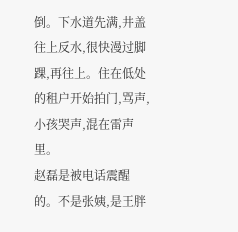倒。下水道先满,井盖往上反水,很快漫过脚踝,再往上。住在低处的租户开始拍门,骂声,小孩哭声,混在雷声里。
赵磊是被电话震醒的。不是张姨,是王胖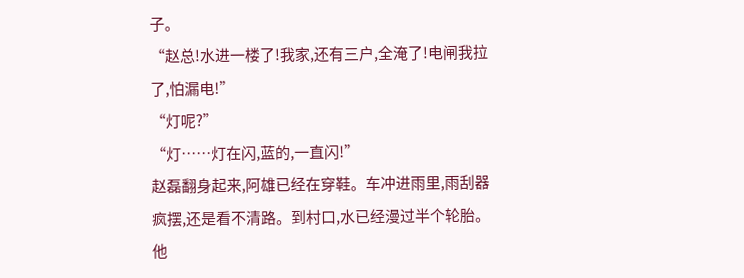子。
“赵总!水进一楼了!我家,还有三户,全淹了!电闸我拉了,怕漏电!”
“灯呢?”
“灯……灯在闪,蓝的,一直闪!”
赵磊翻身起来,阿雄已经在穿鞋。车冲进雨里,雨刮器疯摆,还是看不清路。到村口,水已经漫过半个轮胎。
他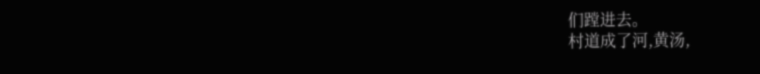们蹚进去。
村道成了河,黄汤,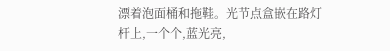漂着泡面桶和拖鞋。光节点盒嵌在路灯杆上,一个个,蓝光亮,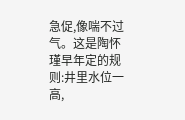急促,像喘不过气。这是陶怀瑾早年定的规则:井里水位一高,